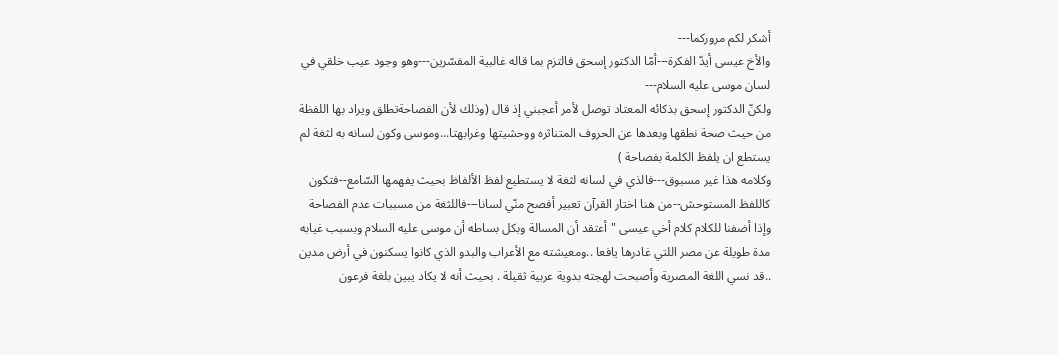أشكر لكم مروركما---
والأخ عيسى أيدّ الفكرة---أمّا الدكتور إسحق فالتزم بما قاله غالبية المفسّرين---وهو وجود عيب خلقي في لسان موسى عليه السلام---
ولكنّ الدكتور إسحق بذكائه المعتاد توصل لأمر أعجبني إذ قال (وذلك لأن الفصاحةتطلق ويراد بها اللفظة من حيث صحة نطقها وبعدها عن الحروف المتناثره ووحشيتها وغرابهتا...وموسى وكون لسانه به لثغة لم يستطع ان يلفظ الكلمة بفصاحة )
وكلامه هذا غير مسبوق---فالذي في لسانه لثغة لا يستطيع لفظ الألفاظ بحيث يفهمها السّامع--فتكون كاللفظ المستوحش--من هنا اختار القرآن تعبير أفصح منّي لسانا---فاللثغة من مسببات عدم الفصاحة
وإذا أضفنا للكلام كلام أخي عيسى "أعتقد أن المسالة وبكل بساطه أن موسى عليه السلام وبسبب غيابه مدة طويلة عن مصر اللتي غادرها يافعا ..ومعيشته مع الأعراب والبدو الذي كانوا يسكنون في أرض مدين ..قد نسي اللغة المصرية وأصبحت لهجته بدوية عربية ثقيلة . بحيث أنه لا يكاد يبين بلغة فرعون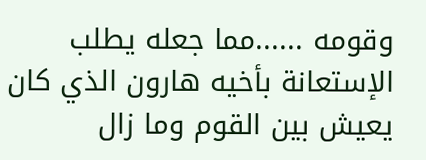وقومه ......مما جعله يطلب الإستعانة بأخيه هارون الذي كان يعيش بين القوم وما زال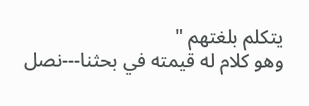يتكلم بلغتهم "
وهو كلام له قيمته في بحثنا---نصل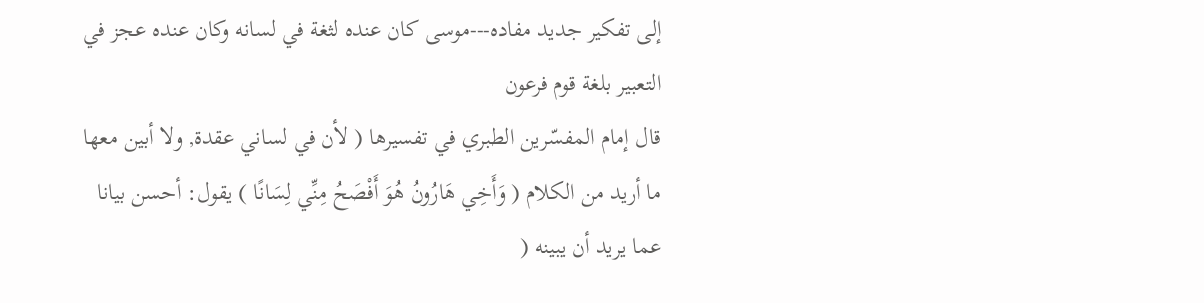إلى تفكير جديد مفاده---موسى كان عنده لثغة في لسانه وكان عنده عجز في التعبير بلغة قوم فرعون
قال إمام المفسّرين الطبري في تفسيرها ( لأن في لساني عقدة, ولا أبين معها ما أريد من الكلام ( وَأَخِي هَارُونُ هُوَ أَفْصَحُ مِنِّي لِسَانًا ) يقول: أحسن بيانا عما يريد أن يبينه (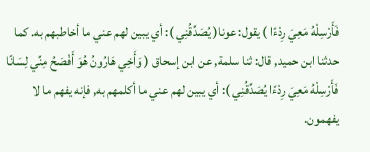فَأَرْسِلْهُ مَعِيَ رِدْءًا ) يقول: عونا( يُصَدِّقُنِي ): أي يبين لهم عني ما أخاطبهم به. كما حدثنا ابن حميد, قال: ثنا سلمة, عن ابن إسحاق ( وَأَخِي هَارُونُ هُوَ أَفْصَحُ مِنِّي لِسَانًا فَأَرْسِلْهُ مَعِيَ رِدْءًا يُصَدِّقُنِي ): أي يبين لهم عني ما أكلمهم به, فإنه يفهم ما لا يفهمون.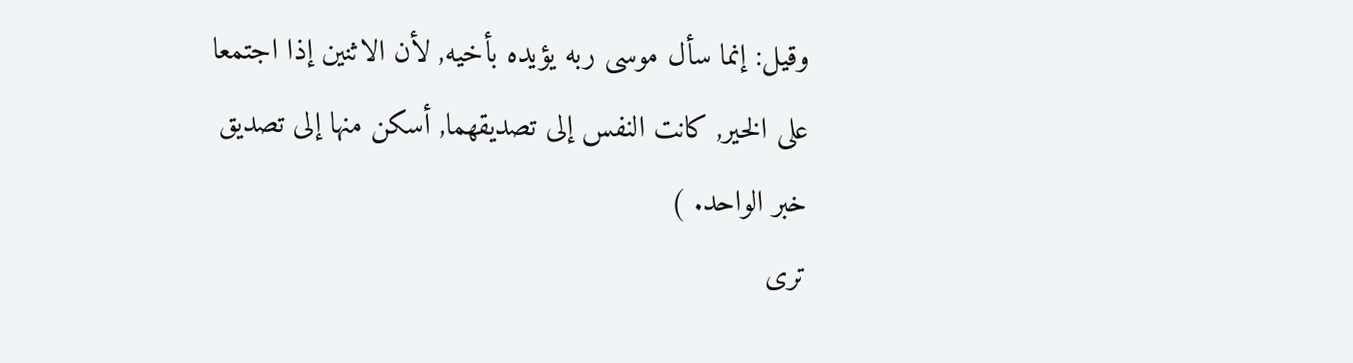وقيل: إنما سأل موسى ربه يؤيده بأخيه, لأن الاثنين إذا اجتمعا على الخير, كانت النفس إلى تصديقهما, أسكن منها إلى تصديق خبر الواحد. )
ترى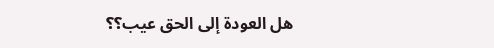هل العودة إلى الحق عيب؟؟